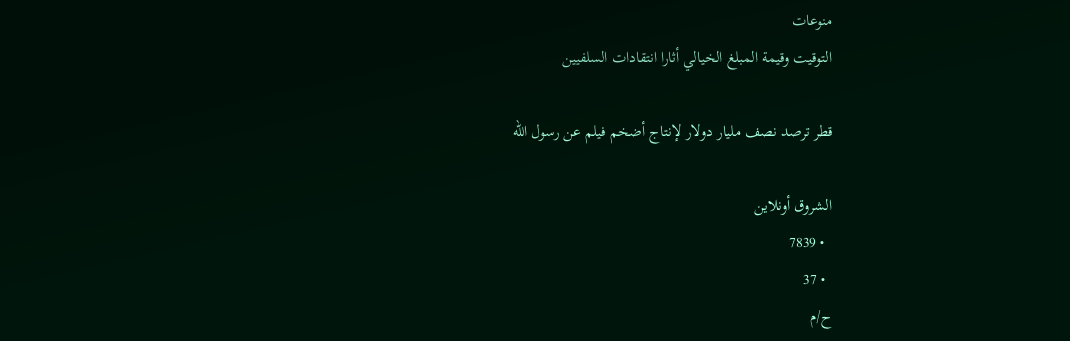منوعات
التوقيت وقيمة المبلغ الخيالي أثارا انتقادات السلفيين

قطر ترصد نصف مليار دولار لإنتاج أضخم فيلم عن رسول الله

الشروق أونلاين
  • 7839
  • 37
ح/م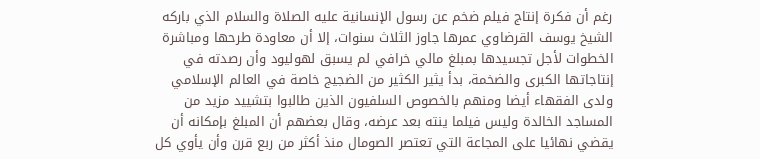رغم أن فكرة إنتاج فيلم ضخم عن رسول الإنسانية عليه الصلاة والسلام الذي باركه الشيخ يوسف القرضاوي عمرها جاوز الثلاث سنوات، إلا أن معاودة طرحها ومباشرة الخطوات لأجل تجسيدها بمبلغ مالي خرافي لم يسبق لهوليود وأن رصدته في إنتاجاتها الكبرى والضخمة، بدأ يثير الكثير من الضجيج خاصة في العالم الإسلامي ولدى الفقهاء أيضا ومنهم بالخصوص السلفيون الذين طالبوا بتشييد مزيد من المساجد الخالدة وليس فيلما ينته بعد عرضه، وقال بعضهم أن المبلغ بإمكانه أن يقضي نهائيا على المجاعة التي تعتصر الصومال منذ أكثر من ربع قرن وأن يأوي كل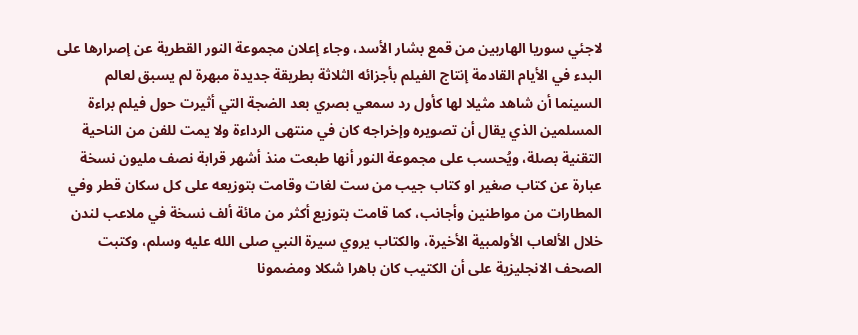لاجئي سوريا الهاربين من قمع بشار الأسد، وجاء إعلان مجموعة النور القطرية عن إصرارها على البدء في الأيام القادمة إنتاج الفيلم بأجزائه الثلاثة بطريقة جديدة مبهرة لم يسبق لعالم السينما أن شاهد مثيلا لها كأول رد سمعي بصري بعد الضجة التي أثيرت حول فيلم براءة المسلمين الذي يقال أن تصويره وإخراجه كان في منتهى الرداءة ولا يمت للفن من الناحية التقنية بصلة، ويُحسب على مجموعة النور أنها طبعت منذ أشهر قرابة نصف مليون نسخة عبارة عن كتاب صغير او كتاب جيب من ست لغات وقامت بتوزيعه على كل سكان قطر وفي المطارات من مواطنين وأجانب، كما قامت بتوزيع أكثر من مائة ألف نسخة في ملاعب لندن خلال الألعاب الأولمبية الأخيرة، والكتاب يروي سيرة النبي صلى الله عليه وسلم، وكتبت الصحف الانجليزية على أن الكتيب كان باهرا شكلا ومضمونا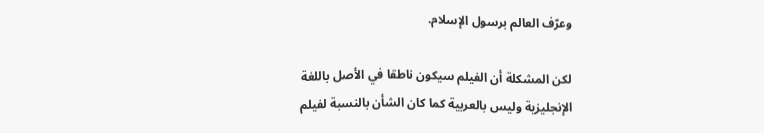وعرّف العالم برسول الإسلام.

لكن المشكلة أن الفيلم سيكون ناطقا في الأصل باللغة الإنجليزية وليس بالعربية كما كان الشأن بالنسبة لفيلم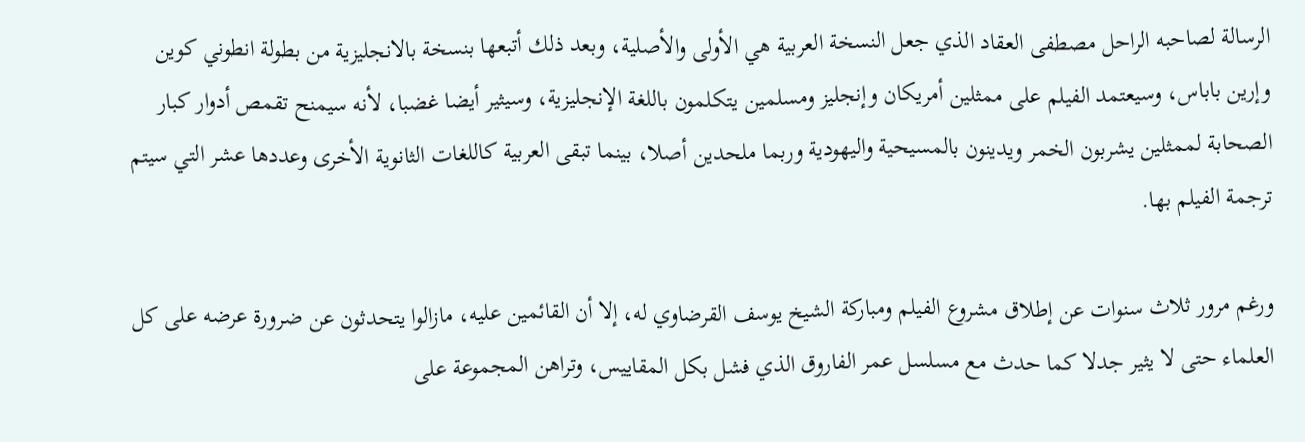الرسالة لصاحبه الراحل مصطفى العقاد الذي جعل النسخة العربية هي الأولى والأصلية، وبعد ذلك أتبعها بنسخة بالانجليزية من بطولة انطوني كوين وإرين باباس، وسيعتمد الفيلم على ممثلين أمريكان وإنجليز ومسلمين يتكلمون باللغة الإنجليزية، وسيثير أيضا غضبا، لأنه سيمنح تقمص أدوار كبار الصحابة لممثلين يشربون الخمر ويدينون بالمسيحية واليهودية وربما ملحدين أصلا، بينما تبقى العربية كاللغات الثانوية الأخرى وعددها عشر التي سيتم ترجمة الفيلم بها.

ورغم مرور ثلاث سنوات عن إطلاق مشروع الفيلم ومباركة الشيخ يوسف القرضاوي له، إلا أن القائمين عليه، مازالوا يتحدثون عن ضرورة عرضه على كل العلماء حتى لا يثير جدلا كما حدث مع مسلسل عمر الفاروق الذي فشل بكل المقاييس، وتراهن المجموعة على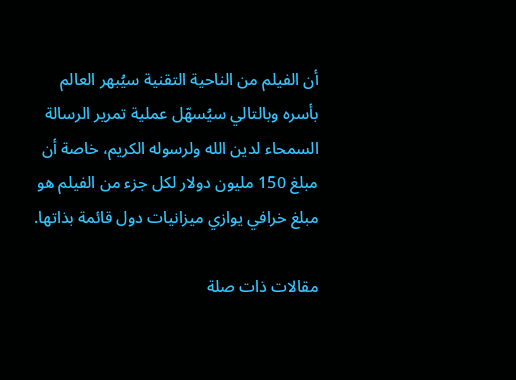أن الفيلم من الناحية التقنية سيُبهر العالم بأسره وبالتالي سيُسهّل عملية تمرير الرسالة السمحاء لدين الله ولرسوله الكريم، خاصة أن مبلغ 150 مليون دولار لكل جزء من الفيلم هو مبلغ خرافي يوازي ميزانيات دول قائمة بذاتها.

مقالات ذات صلة